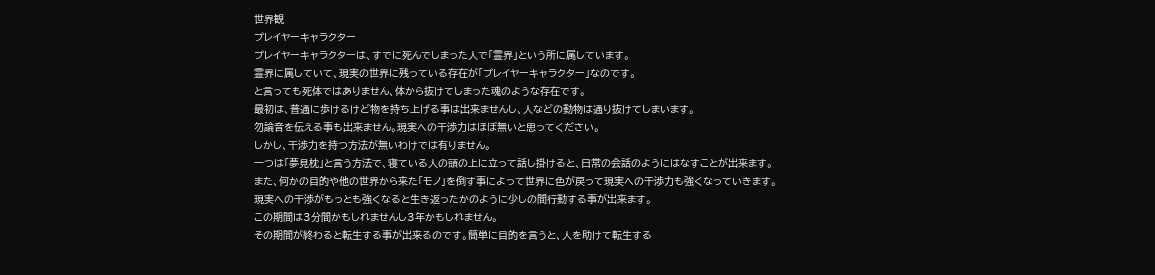世界観
プレイヤーキャラクター
プレイヤーキャラクターは、すでに死んでしまった人で「霊界」という所に属しています。
霊界に属していて、現実の世界に残っている存在が「プレイヤーキャラクター」なのです。
と言っても死体ではありません、体から抜けてしまった魂のような存在です。
最初は、普通に歩けるけど物を持ち上げる事は出来ませんし、人などの動物は通り抜けてしまいます。
勿論音を伝える事も出来ません。現実への干渉力はほぼ無いと思ってください。
しかし、干渉力を持つ方法が無いわけでは有りません。
一つは「夢見枕」と言う方法で、寝ている人の頭の上に立って話し掛けると、日常の会話のようにはなすことが出来ます。
また、何かの目的や他の世界から来た「モノ」を倒す事によって世界に色が戻って現実への干渉力も強くなっていきます。
現実への干渉がもっとも強くなると生き返ったかのように少しの間行動する事が出来ます。
この期間は3分間かもしれませんし3年かもしれません。
その期間が終わると転生する事が出来るのです。簡単に目的を言うと、人を助けて転生する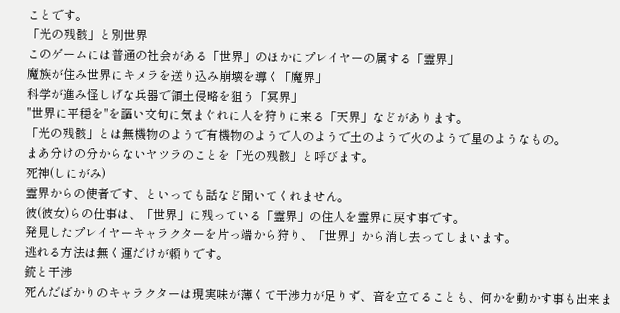ことです。
「光の残骸」と別世界
このゲームには普通の社会がある「世界」のほかにプレイヤーの属する「霊界」
魔族が住み世界にキメラを送り込み崩壊を導く「魔界」
科学が進み怪しげな兵器で領土侵略を狙う「冥界」
"世界に平穏を"を謳い文句に気まぐれに人を狩りに来る「天界」などがあります。
「光の残骸」とは無機物のようで有機物のようで人のようで土のようで火のようで星のようなもの。
まあ分けの分からないヤツラのことを「光の残骸」と呼びます。
死神(しにがみ)
霊界からの使者です、といっても話など聞いてくれません。
彼(彼女)らの仕事は、「世界」に残っている「霊界」の住人を霊界に戻す事です。
発見したプレイヤーキャラクターを片っ端から狩り、「世界」から消し去ってしまいます。
逃れる方法は無く運だけが頼りです。
銃と干渉
死んだばかりのキャラクターは現実味が薄くて干渉力が足りず、音を立てることも、何かを動かす事も出来ま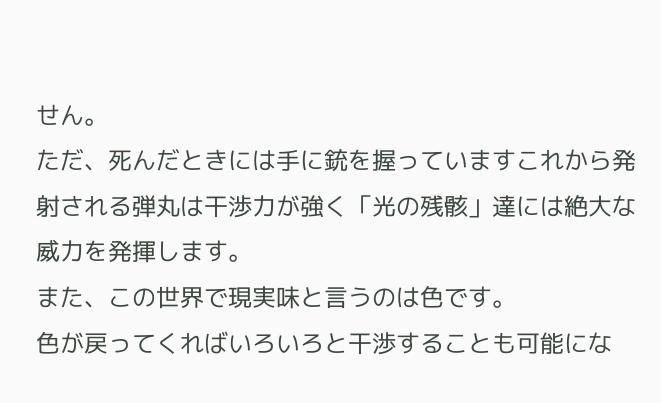せん。
ただ、死んだときには手に銃を握っていますこれから発射される弾丸は干渉力が強く「光の残骸」達には絶大な威力を発揮します。
また、この世界で現実味と言うのは色です。
色が戻ってくればいろいろと干渉することも可能にな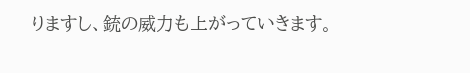りますし、銃の威力も上がっていきます。